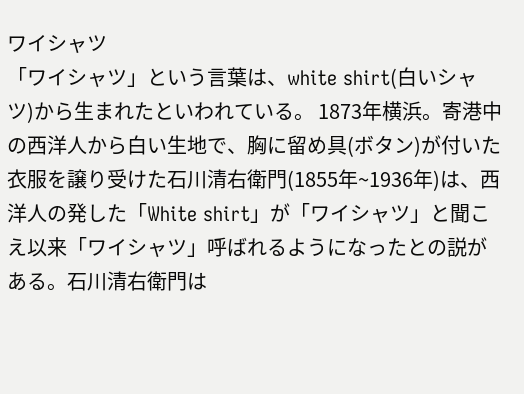ワイシャツ
「ワイシャツ」という言葉は、white shirt(白いシャツ)から生まれたといわれている。 1873年横浜。寄港中の西洋人から白い生地で、胸に留め具(ボタン)が付いた衣服を譲り受けた石川清右衛門(1855年~1936年)は、西洋人の発した「White shirt」が「ワイシャツ」と聞こえ以来「ワイシャツ」呼ばれるようになったとの説がある。石川清右衛門は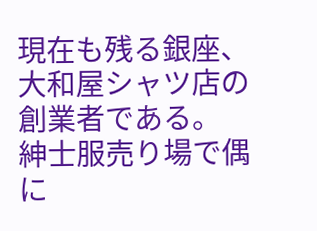現在も残る銀座、大和屋シャツ店の創業者である。
紳士服売り場で偶に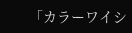「カラーワイシ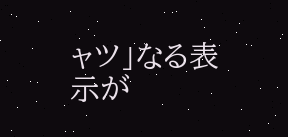ャツ」なる表示が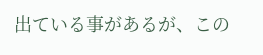出ている事があるが、この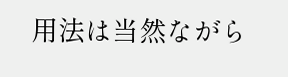用法は当然ながら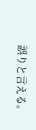誤りと言える。